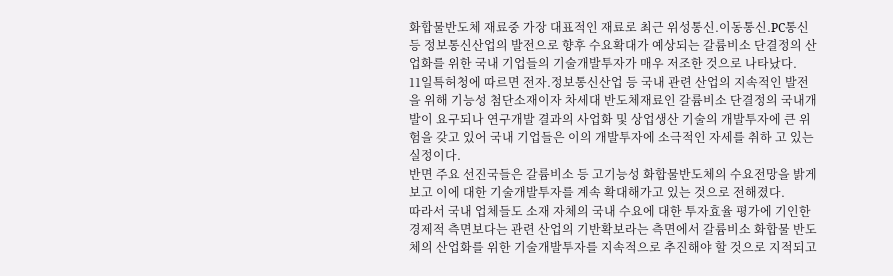화합물반도체 재료중 가장 대표적인 재료로 최근 위성통신.이동통신.PC통신 등 정보통신산업의 발전으로 향후 수요확대가 예상되는 갈륨비소 단결정의 산업화를 위한 국내 기업들의 기술개발투자가 매우 저조한 것으로 나타났다.
11일특허청에 따르면 전자.정보통신산업 등 국내 관련 산업의 지속적인 발전을 위해 기능성 첨단소재이자 차세대 반도체재료인 갈륨비소 단결정의 국내개발이 요구되나 연구개발 결과의 사업화 및 상업생산 기술의 개발투자에 큰 위험을 갖고 있어 국내 기업들은 이의 개발투자에 소극적인 자세를 취하 고 있는 실정이다.
반면 주요 선진국들은 갈륨비소 등 고기능성 화합물반도체의 수요전망을 밝게 보고 이에 대한 기술개발투자를 계속 확대해가고 있는 것으로 전해졌다.
따라서 국내 업체들도 소재 자체의 국내 수요에 대한 투자효율 평가에 기인한 경제적 측면보다는 관련 산업의 기반확보라는 측면에서 갈륨비소 화합물 반도체의 산업화를 위한 기술개발투자를 지속적으로 추진해야 할 것으로 지적되고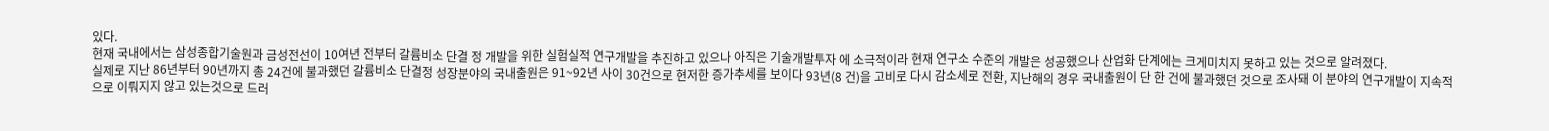있다.
현재 국내에서는 삼성종합기술원과 금성전선이 10여년 전부터 갈륨비소 단결 정 개발을 위한 실험실적 연구개발을 추진하고 있으나 아직은 기술개발투자 에 소극적이라 현재 연구소 수준의 개발은 성공했으나 산업화 단계에는 크게미치지 못하고 있는 것으로 알려졌다.
실제로 지난 86년부터 90년까지 총 24건에 불과했던 갈륨비소 단결정 성장분야의 국내출원은 91~92년 사이 30건으로 현저한 증가추세를 보이다 93년(8 건)을 고비로 다시 감소세로 전환, 지난해의 경우 국내출원이 단 한 건에 불과했던 것으로 조사돼 이 분야의 연구개발이 지속적으로 이뤄지지 않고 있는것으로 드러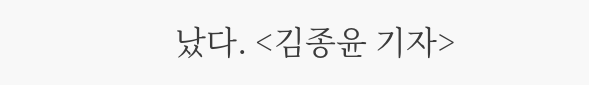났다. <김종윤 기자>